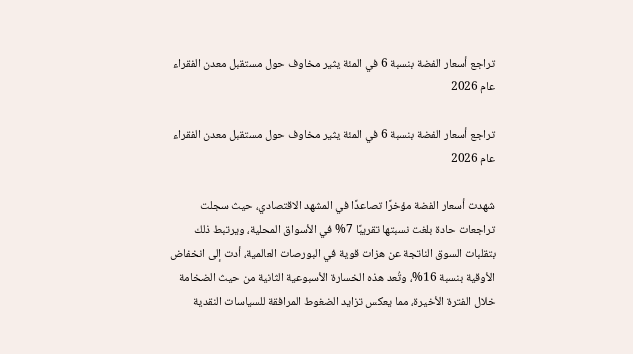تراجع أسعار الفضة بنسبة 6 في المئة يثير مخاوف حول مستقبل معدن الفقراء عام 2026

تراجع أسعار الفضة بنسبة 6 في المئة يثير مخاوف حول مستقبل معدن الفقراء عام 2026

شهدت أسعار الفضة مؤخرًا تصاعدًا في المشهد الاقتصادي، حيث سجلت تراجعات حادة بلغت نسبتها تقريبًا 7% في الأسواق المحلية، ويرتبط ذلك بتقلبات السوق الناتجة عن هزات قوية في البورصات العالمية، أدت إلى انخفاض الأوقية بنسبة 16%، وتُعد هذه الخسارة الأسبوعية الثانية من حيث الضخامة خلال الفترة الأخيرة، مما يعكس تزايد الضغوط المرافقة للسياسات النقدية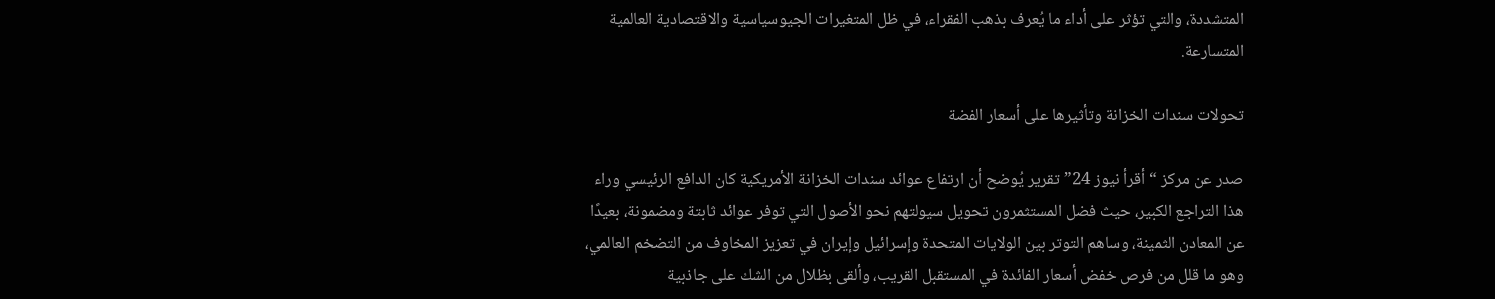المتشددة، والتي تؤثر على أداء ما يُعرف بذهب الفقراء، في ظل المتغيرات الجيوسياسية والاقتصادية العالمية المتسارعة.

تحولات سندات الخزانة وتأثيرها على أسعار الفضة

صدر عن مركز “أقرأ نيوز 24” تقرير يُوضح أن ارتفاع عوائد سندات الخزانة الأمريكية كان الدافع الرئيسي وراء هذا التراجع الكبير، حيث فضل المستثمرون تحويل سيولتهم نحو الأصول التي توفر عوائد ثابتة ومضمونة، بعيدًا عن المعادن الثمينة، وساهم التوتر بين الولايات المتحدة وإسرائيل وإيران في تعزيز المخاوف من التضخم العالمي، وهو ما قلل من فرص خفض أسعار الفائدة في المستقبل القريب، وألقى بظلال من الشك على جاذبية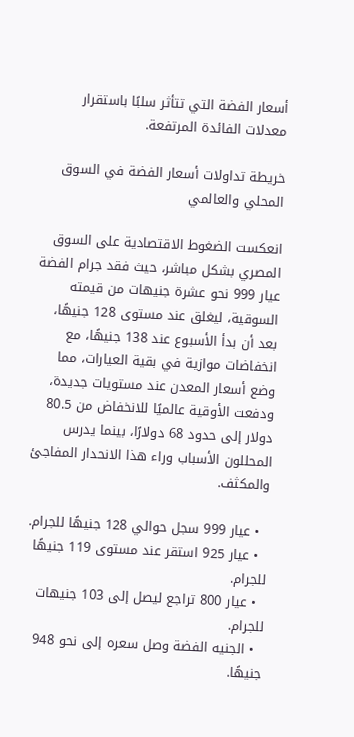أسعار الفضة التي تتأثر سلبًا باستقرار معدلات الفائدة المرتفعة.

خريطة تداولات أسعار الفضة في السوق المحلي والعالمي

انعكست الضغوط الاقتصادية على السوق المصري بشكل مباشر، حيث فقد جرام الفضة عيار 999 نحو عشرة جنيهات من قيمته السوقية، ليغلق عند مستوى 128 جنيهًا، بعد أن بدأ الأسبوع عند 138 جنيهًا، مع انخفاضات موازية في بقية العيارات، مما وضع أسعار المعدن عند مستويات جديدة، ودفعت الأوقية عالميًا للانخفاض من 80.5 دولار إلى حدود 68 دولارًا، بينما يدرس المحللون الأسباب وراء هذا الانحدار المفاجئ والمكثف.

  • عيار 999 سجل حوالي 128 جنيهًا للجرام.
  • عيار 925 استقر عند مستوى 119 جنيهًا للجرام.
  • عيار 800 تراجع ليصل إلى 103 جنيهات للجرام.
  • الجنيه الفضة وصل سعره إلى نحو 948 جنيهًا.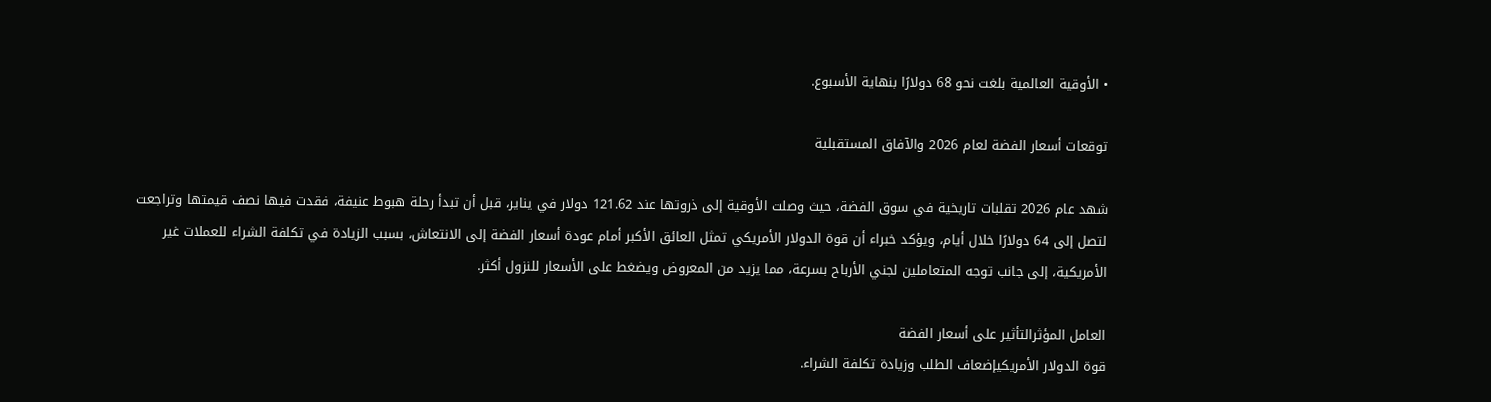• الأوقية العالمية بلغت نحو 68 دولارًا بنهاية الأسبوع.

توقعات أسعار الفضة لعام 2026 والآفاق المستقبلية

شهد عام 2026 تقلبات تاريخية في سوق الفضة، حيث وصلت الأوقية إلى ذروتها عند 121.62 دولار في يناير، قبل أن تبدأ رحلة هبوط عنيفة، فقدت فيها نصف قيمتها وتراجعت لتصل إلى 64 دولارًا خلال أيام، ويؤكد خبراء أن قوة الدولار الأمريكي تمثل العائق الأكبر أمام عودة أسعار الفضة إلى الانتعاش، بسبب الزيادة في تكلفة الشراء للعملات غير الأمريكية، إلى جانب توجه المتعاملين لجني الأرباح بسرعة، مما يزيد من المعروض ويضغط على الأسعار للنزول أكثر.

العامل المؤثرالتأثير على أسعار الفضة
قوة الدولار الأمريكيإضعاف الطلب وزيادة تكلفة الشراء.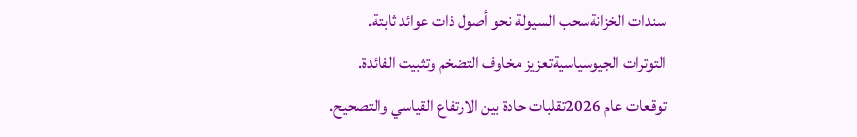سندات الخزانةسحب السيولة نحو أصول ذات عوائد ثابتة.
التوترات الجيوسياسيةتعزيز مخاوف التضخم وتثبيت الفائدة.
توقعات عام 2026تقلبات حادة بين الارتفاع القياسي والتصحيح.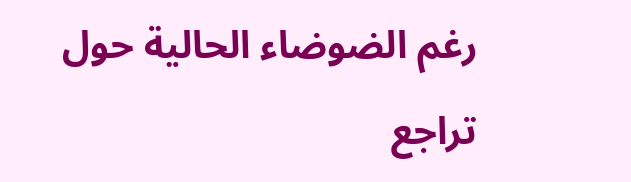رغم الضوضاء الحالية حول تراجع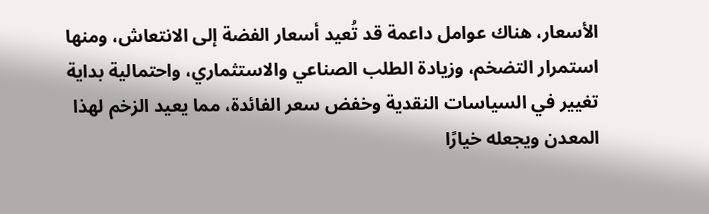الأسعار، هناك عوامل داعمة قد تُعيد أسعار الفضة إلى الانتعاش، ومنها استمرار التضخم، وزيادة الطلب الصناعي والاستثماري، واحتمالية بداية تغيير في السياسات النقدية وخفض سعر الفائدة، مما يعيد الزخم لهذا المعدن ويجعله خيارًا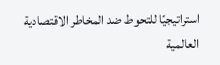استراتيجيًا للتحوط ضد المخاطر الاقتصادية العالمية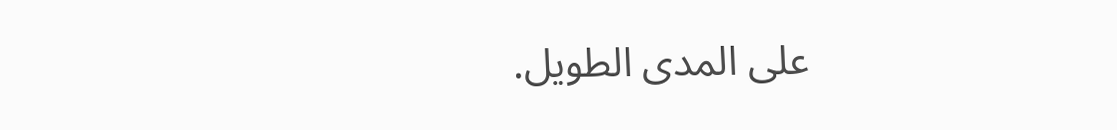على المدى الطويل.